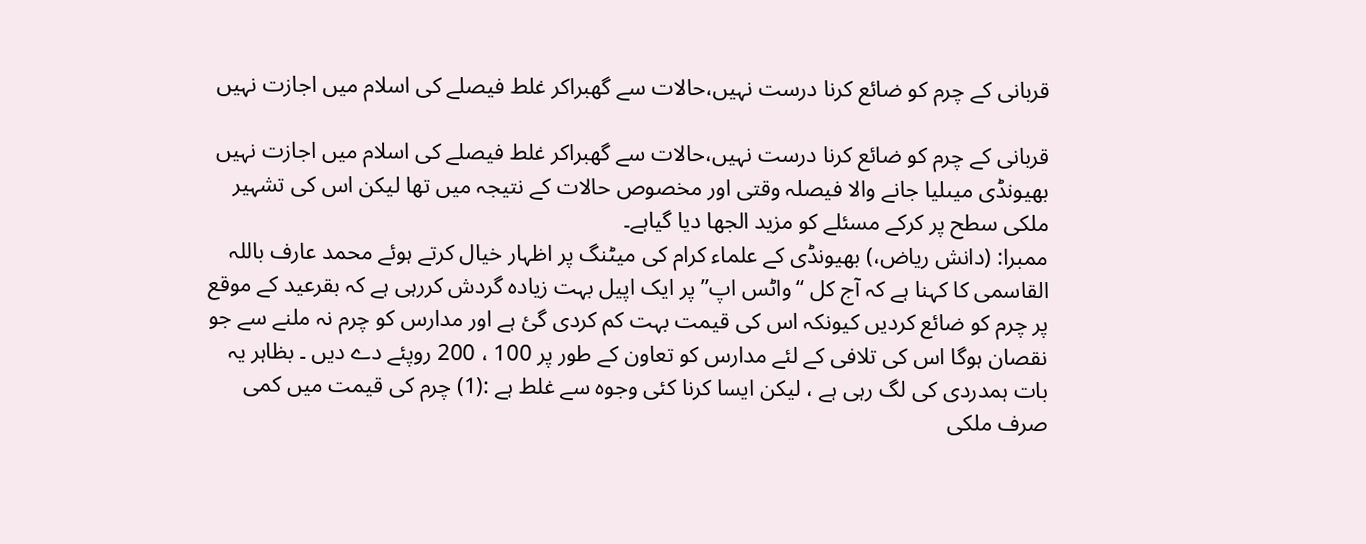قربانی کے چرم کو ضائع کرنا درست نہیں،حالات سے گھبراکر غلط فیصلے کی اسلام میں اجازت نہیں

قربانی کے چرم کو ضائع کرنا درست نہیں،حالات سے گھبراکر غلط فیصلے کی اسلام میں اجازت نہیں
بھیونڈی میںلیا جانے والا فیصلہ وقتی اور مخصوص حالات کے نتیجہ میں تھا لیکن اس کی تشہیر ملکی سطح پر کرکے مسئلے کو مزید الجھا دیا گیاہے۔
ممبرا: (دانش ریاض،) بھیونڈی کے علماء کرام کی میٹنگ پر اظہار خیال کرتے ہوئے محمد عارف باللہ القاسمی کا کہنا ہے کہ آج کل “واٹس اپ” پر ایک اپیل بہت زیادہ گردش کررہی ہے کہ بقرعید کے موقع پر چرم کو ضائع کردیں کیونکہ اس کی قیمت بہت کم کردی گئ ہے اور مدارس کو چرم نہ ملنے سے جو نقصان ہوگا اس کی تلافی کے لئے مدارس کو تعاون کے طور پر 100 ، 200 روپئے دے دیں ۔ بظاہر یہ بات ہمدردی کی لگ رہی ہے ، لیکن ایسا کرنا کئی وجوہ سے غلط ہے :(1) چرم کی قیمت میں کمی صرف ملکی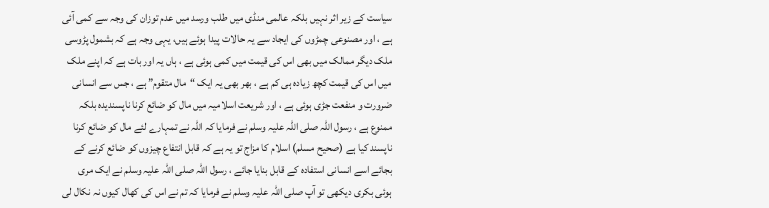سیاست کے زیر اثر نہیں بلکہ عالمی منڈی میں طلب ورسد میں عدم توزان کی وجہ سے کمی آئی ہے ، اور مصنوعی چمڑوں کی ایجاد سے یہ حالات پیدا ہوئے ہیں، یہی وجہ ہے کہ بشمول پڑوسی ملک دیگر ممالک میں بھی اس کی قیمت میں کمی ہوئی ہے ، ہاں یہ اور بات ہے کہ اپنے ملک میں اس کی قیمت کچھ زیادہ ہی کم ہے ، بھر بھی یہ ایک “مال متقوم” ہے ، جس سے انسانی ضرورت و منفعت جڑی ہوئی ہے ، اور شریعت اسلامیہ میں مال کو ضائع کرنا ناپسندیدہ بلکہ ممنوع ہے ، رسول اللہ صلی اللہ علیہ وسلم نے فرمایا کہ اللہ نے تمہارے لئے مال کو ضائع کرنا ناپسند کیا ہے (صحیح مسلم) اسلام کا مزاج تو یہ ہے کہ قابل انتفاع چیزوں کو ضائع کرنے کے بجائے اسے انسانی استفادہ کے قابل بنایا جائے ، رسول اللہ صلی اللہ علیہ وسلم نے ایک مری ہوئی بکری دیکھی تو آپ صلی اللہ علیہ وسلم نے فرمایا کہ تم نے اس کی کھال کیوں نہ نکال لی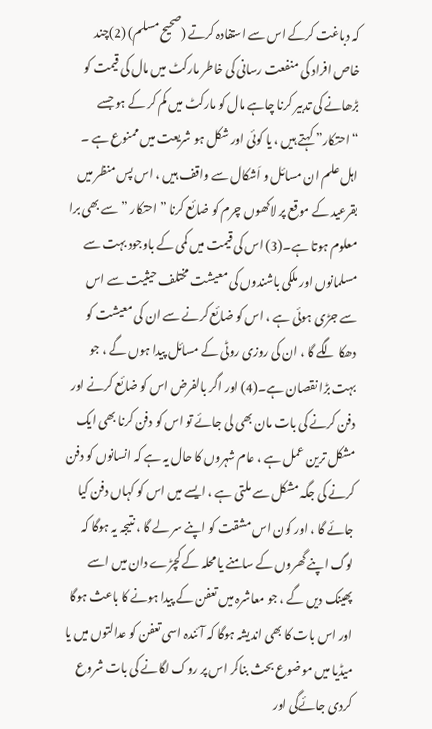کہ دباغت کرکے اس سے استفادہ کرتے (صحیح مسلم) (2)چند خاص افراد کی منفعت رسانی کی خاطر مارکٹ میں مال کی قیمت کو بڑھانے کی تدبیر کرنا چاہے مال کو مارکٹ میں کم کر کے ہو جسے “احتکار” کہتے ہیں ، یا کوئی اور شکل ہو شریعت میں ممنوع ہے ۔ اہل علم ان مسائل و اَشکال سے واقف ہیں ، اس پس منظر میں بقرعید کے موقع پر لاکھوں چرم کو ضائع کرنا ” احتکار ” سے بھی برا معلوم ہوتا ہے۔(3) اس کی قیمت میں کمی کے باوجود بہت سے مسلمانوں اور ملکی باشندوں کی معیشت مختلف حیثیت سے اس سے جڑی ہوئی ہے ، اس کو ضائع کرنے سے ان کی معیشت کو دھکا لگے گا ، ان کی روزی روٹی کے مسائل پیدا ہوں گے ، جو بہت بڑا نقصان ہے۔(4) اور اگر بالفرض اس کو ضائع کرنے اور دفن کرنے کی بات مان بھی لی جائے تو اس کو دفن کرنا بھی ایک مشکل ترین عمل ہے ، عام شہروں کا حال یہ ہے کہ انسانوں کو دفن کرنے کی جگہ مشکل سے ملتی ہے ، ایسے میں اس کو کہاں دفن کیا جائے گا ، اور کون اس مشقت کو اپنے سر لے گا ، نتیجہ یہ ہوگا کہ لوگ اپنے گھروں کے سامنے یا محلہ کے کچڑے دان میں اسے پھینک دیں گے ، جو معاشرہ میں تعفن کے پیدا ہونے کا باعث ہوگا اور اس بات کا بھی اندیشہ ہوگا کہ آئندہ اسی تعفن کو عدالتوں میں یا میڈیا میں موضوع بحث بناکر اس پر روک لگانے کی بات شروع کردی جائےگی اور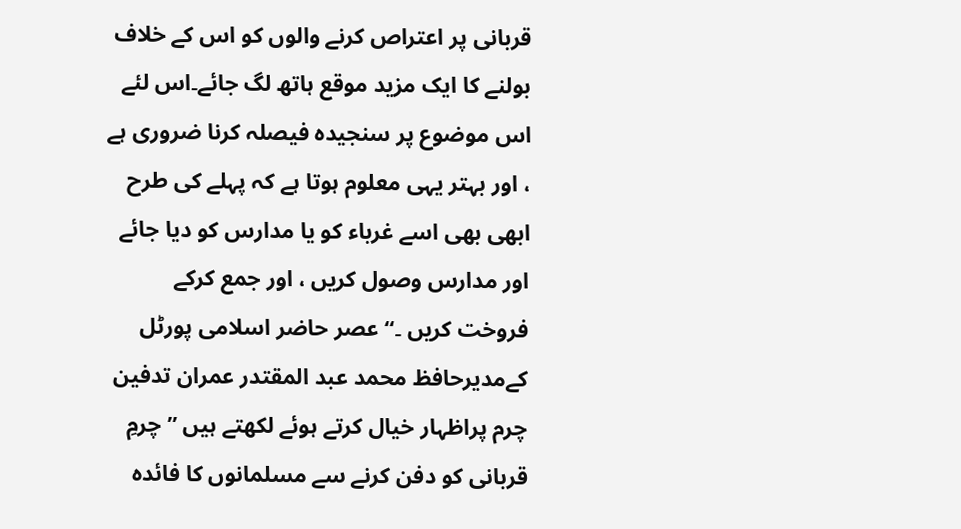قربانی پر اعتراص کرنے والوں کو اس کے خلاف بولنے کا ایک مزید موقع ہاتھ لگ جائے۔اس لئے اس موضوع پر سنجیدہ فیصلہ کرنا ضروری ہے ، اور بہتر یہی معلوم ہوتا ہے کہ پہلے کی طرح ابھی بھی اسے غرباء کو یا مدارس کو دیا جائے اور مدارس وصول کریں ، اور جمع کرکے فروخت کریں ۔‘‘ عصر حاضر اسلامی پورٹل کےمدیرحافظ محمد عبد المقتدر عمران تدفین چرم پراظہار خیال کرتے ہوئے لکھتے ہیں ’’ چرمِ قربانی کو دفن کرنے سے مسلمانوں کا فائدہ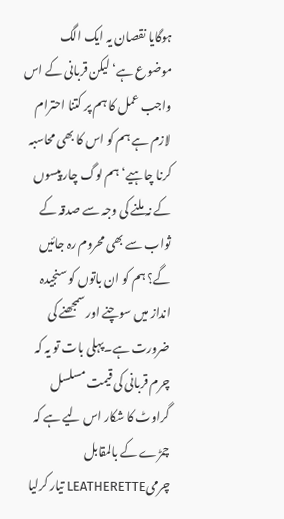ہوگایا نقصان یہ ایک الگ موضوع ہے‘ لیکن قربانی کے اس واجب عمل کا ہم پر کتنا احترام لازم ہے ہم کو اس کا بھی محاسبہ کرنا چاہیے‘ ہم لوگ چار پیسوں کے نہ ملنے کی وجہ سے صدقہ کے ثواب سے بھی محروم رہ جائیں گے؟ ہم کو ان باتوں کو سنجیدہ انداز میں سوچنے اور سمجھنے کی ضرورت ہے۔پہلی بات تو یہ کہ چرم قربانی کی قیمت مسلسل گراوٹ کا شکار اس لیے ہے کہ چمڑے کے بالمقابل چرمیLEATHERETTE تیار کرلیا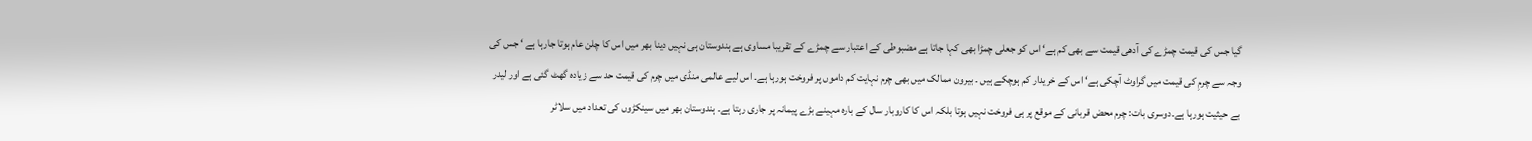گیا جس کی قیمت چمڑے کی آدھی قیمت سے بھی کم ہے‘ اس کو جعلی چمڑا بھی کہا جاتا ہے مضبوطی کے اعتبار سے چمڑے کے تقریبا مساوی ہے ہندوستان ہی نہیں دینا بھر میں اس کا چلن عام ہوتا جارہا ہے ‘ جس کی وجہ سے چرمِ کی قیمت میں گراوٹ آچکی ہے‘ اس کے خریدار کم ہوچکے ہیں ۔ بیرون ممالک میں بھی چرم نہایت کم داموں پر فروخت ہورہا ہے۔ اس لیے عالمی منڈی میں چرم کی قیمت حد سے زیادہ گھٹ گئی ہے اور لیدر بے حیثیت ہورہا ہے۔دوسری بات: چرم محض قربانی کے موقع پر ہی فروخت نہیں ہوتا بلکہ اس کا کاروبار سال کے بارہ مہینے بڑے پیمانہ پر جاری رہتا ہے۔ ہندوستان بھر میں سینکڑوں کی تعداد میں سلاٹر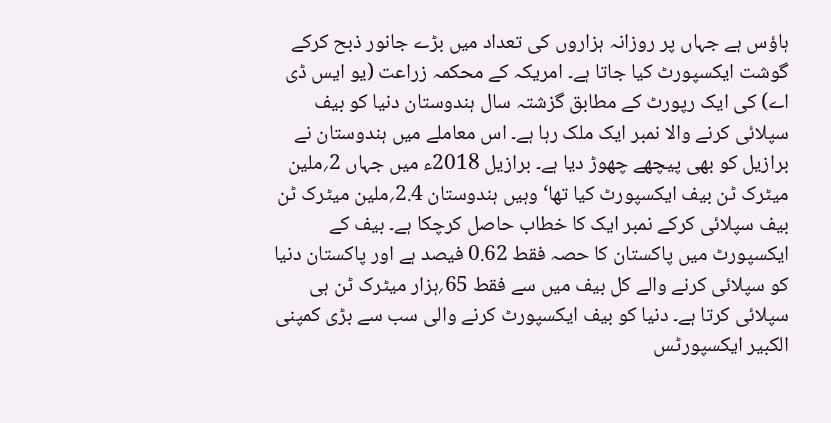ہاؤس ہے جہاں پر روزانہ ہزاروں کی تعداد میں بڑے جانور ذبح کرکے گوشت ایکسپورٹ کیا جاتا ہے۔ امریکہ کے محکمہ زراعت (یو ایس ڈی اے) کی ایک رپورٹ کے مطابق گزشتہ سال ہندوستان دنیا کو بیف سپلائی کرنے والا نمبر ایک ملک رہا ہے۔ اس معاملے میں ہندوستان نے برازیل کو بھی پیچھے چھوڑ دیا ہے۔ برازیل 2018ء میں جہاں 2؍ملین میٹرک ٹن بیف ایکسپورٹ کیا تھا‘ وہیں ہندوستان 2.4؍ملین میٹرک ٹن بیف سپلائی کرکے نمبر ایک کا خطاب حاصل کرچکا ہے۔ بیف کے ایکسپورٹ میں پاکستان کا حصہ فقط 0.62 فیصد ہے اور پاکستان دنیا کو سپلائی کرنے والے کل بیف میں سے فقط 65؍ہزار میٹرک ٹن ہی سپلائی کرتا ہے۔ دنیا کو بیف ایکسپورٹ کرنے والی سب سے بڑی کمپنی الکبیر ایکسپورٹس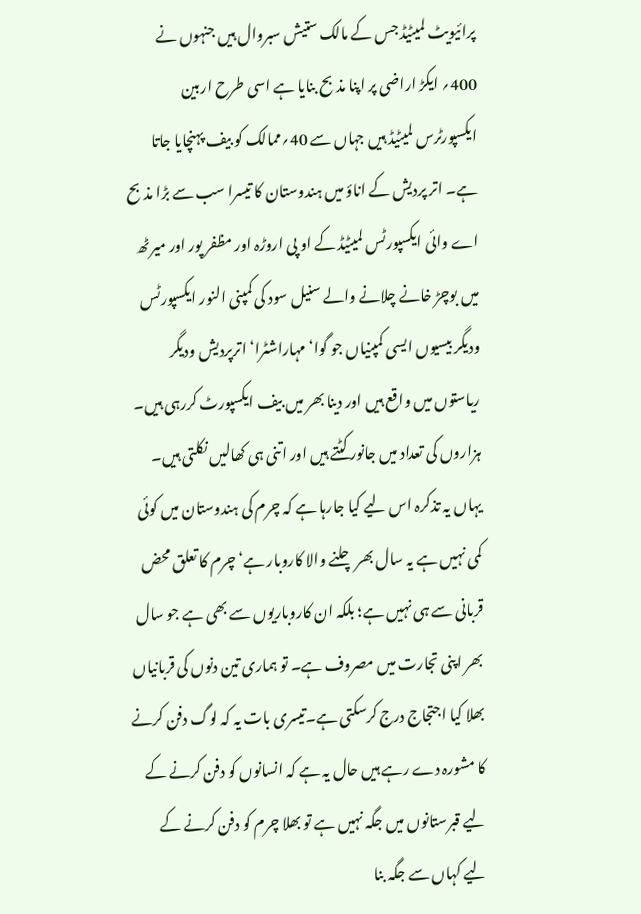پرائیویٹ لمیٹیڈ جس کے مالک ستیش سبروال ہیں جنہوں نے 400؍ ایکڑ اراضی پر اپنا مذبح بنایا ہے اسی طرح اربین ایکسپورٹرس لمیٹیڈ ہیں جہاں سے 40؍ممالک کو بیف پہنچایا جاتا ہے۔ اتر پردیش کے اناؤ میں ہندوستان کا تیسرا سب سے بڑا مذبح اے وائی ایکسپورٹس لمیٹیڈ کے او پی اروڑہ اور مظفر پور اور میرٹھ میں بوچڑ خانے چلانے والے سنیل سود کی کمپنی النور ایکسپورٹس ودیگر بیسیوں ایسی کمپنیاں جو گوا‘ مہاراشٹرا‘ اترپردیش ودیگر ریاستوں میں واقع ہیں اور دینا بھر میں بیف ایکسپورٹ کررہی ہیں۔ ہزاروں کی تعداد میں جانور کٹتے ہیں اور اتنی ہی کھالیں نکلتی ہیں۔ یہاں یہ تذکرہ اس لیے کیا جارہا ہے کہ چرم کی ہندوستان میں کوئی کمی نہیں ہے یہ سال بھر چلنے والا کاروبار ہے‘ چرم کا تعلق محض قربانی سے ہی نہیں ہے؛ بلکہ ان کاروباریوں سے بھی ہے جو سال بھر اپنی تجارت میں مصروف ہے۔ تو ہماری تین دنوں کی قربانیاں بھلا کیا اجتجاج درج کرسکتی ہے۔تیسری بات یہ کہ لوگ دفن کرنے کا مشورہ دے رہے ہیں حال یہ ہے کہ انسانوں کو دفن کرنے کے لیے قبرستانوں میں جگہ نہیں ہے تو بھلا چرم کو دفن کرنے کے لیے کہاں سے جگہ بنا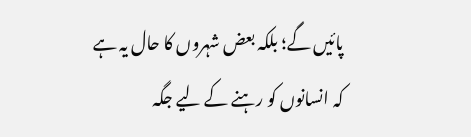پائیں گے؛ بلکہ بعض شہروں کا حال یہ ہے کہ انسانوں کو رہنے کے لیے جگہ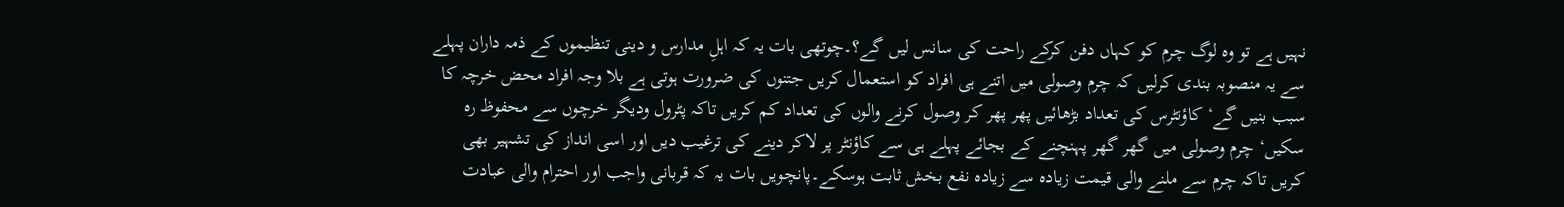نہیں ہے تو وہ لوگ چرم کو کہاں دفن کرکے راحت کی سانس لیں گے؟۔چوتھی بات یہ کہ اہلِ مدارس و دینی تنظیموں کے ذمہ داران پہلے سے یہ منصوبہ بندی کرلیں کہ چرم وصولی میں اتنے ہی افراد کو استعمال کریں جتنوں کی ضرورت ہوتی ہے بلا وجہ افراد محض خرچہ کا سبب بنیں گے‘ کاؤنٹرس کی تعداد بڑھائیں پھر پھر کر وصول کرنے والوں کی تعداد کم کریں تاکہ پٹرول ودیگر خرچوں سے محفوظ رہ سکیں‘ چرم وصولی میں گھر گھر پہنچنے کے بجائے پہلے ہی سے کاؤنٹر پر لاکر دینے کی ترغیب دیں اور اسی انداز کی تشہیر بھی کریں تاکہ چرم سے ملنے والی قیمت زیادہ سے زیادہ نفع بخش ثابت ہوسکے۔پانچویں بات یہ کہ قربانی واجب اور احترام والی عبادت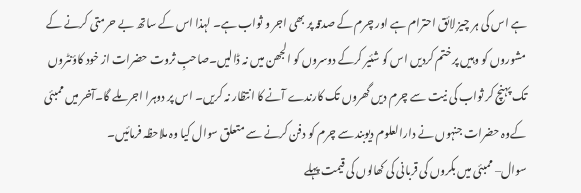ہے اس کی ہر چیز لائق احترام ہے اور چرم کے صدقہ پر بھی اجر و ثواب ہے۔ لہذا اس کے ساتھ بے حرمتی کرنے کے مشوروں کو وہیں پر ختم کردیں اس کو شئیر کرکے دوسروں کو الجھن میں نہ ڈالیں۔صاحبِ ثروت حضرات از خود کاؤنٹروں تک پہنچ کر ثواب کی نیت سے چرم دیں گھروں تک کارندے آنے کا انتظار نہ کریں۔ اس پر دوہرا اجر ملے گا۔آخر میں ممبئی کےوہ حضرات جنہوں نے دارالعلوم دیوبند سے چرم کو دفن کرنے سے متعلق سوال کیا وہ ملاحظہ فرمائیں۔
سوال– ممبئی میں بکروں کی قربانی کی کھالوں کی قیمت پہلے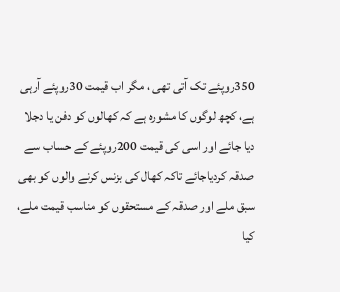350روپئے تک آتی تھی ، مگر اب قیمت 30روپئے آرہی ہے، کچھ لوگوں کا مشورہ ہے کہ کھالوں کو دفن یا دجلا دیا جائے اور اسی کی قیمت 200روپئے کے حساب سے صدقہ کردیاجائے تاکہ کھال کی بزنس کرنے والوں کو بھی سبق ملے اور صدقہ کے مستحقوں کو مناسب قیمت ملے، کیا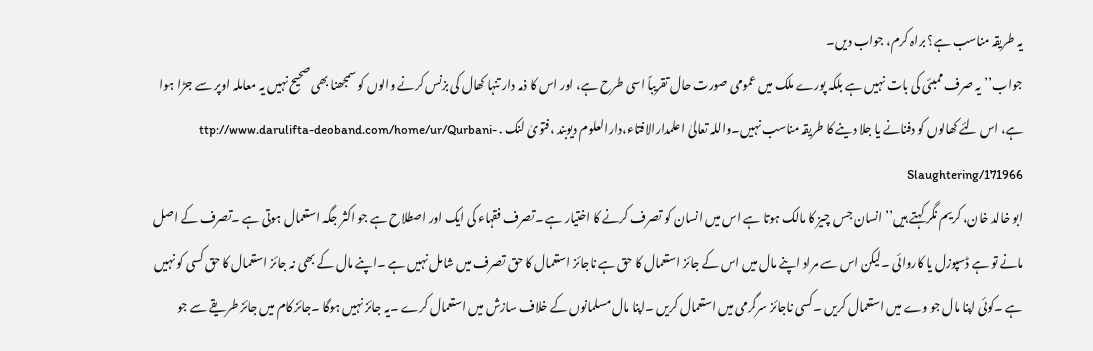یہ طریقہ مناسب ہے؟ براہ کرم، جواب دیں۔
جواب’’یہ صرف ممبئی کی بات نہیں ہے بلکہ پورے ملک میں عمومی صورت حال تقریباً اسی طرح ہے، اور اس کا ذمہ دار تنہا کھال کی بزنس کرنے والوں کو سمجھنا بھی صحیح نہیں یہ معاملہ اوپر سے جڑا ہوا ہے، اس لئے کھالوں کو دفنانے یا جلا دینے کا طریقہ مناسب نہیں۔واللہ تعالیٰ اعلمدارالافتاء،دارالعلوم دیوبند ،فتویٰ لنک . ttp://www.darulifta-deoband.com/home/ur/Qurbani-Slaughtering/171966
ابو خالد خان، کریم نگر کہتے ہیں’’انسان جس چیز کا مالک ہوتا ہے اس میں انسان کو تصرف کرنے کا اختیار ہے ۔تصرف فقہاء کی ایک اور اصطلاح ہے جو اکثر جگہ استعمال ہوتی ہے ۔تصرف کے اصل مانے تو ہے ڈسپوزل یا کاروائی ۔لیکن اس سے مراد اپنے مال میں اس کے جائز استعمال کا حق ہے ناجائز استعمال کا حق تصرف میں شامل نہیں ہے ۔اپنے مال کے بھی نہ جائز استعمال کا حق کسی کو نہیں ہے ۔کوئی اپنا مال جو وے میں استعمال کریں ۔کسی ناجائز سرگرمی میں استعمال کریں ۔اپنا مال مسلمانوں کے خلاف سازش میں استعمال کرے ۔یہ جائز نہیں ہوگا ۔جائز کام میں جائز طریقے سے جو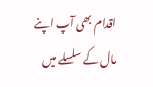اقدام بھی آپ اپنے مال کے سلسلے میں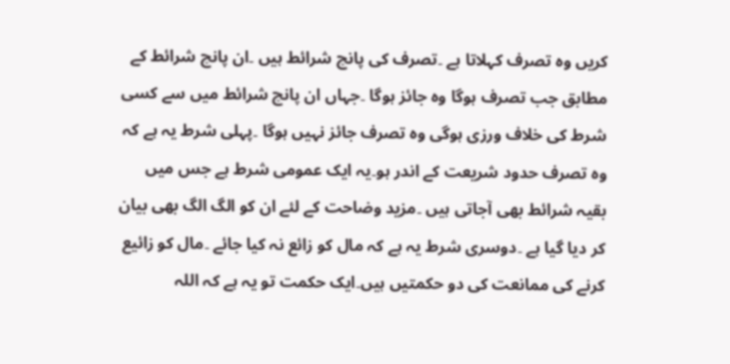کریں وہ تصرف کہلاتا ہے ۔تصرف کی پانچ شرائط ہیں ۔ان پانچ شرائط کے مطابق جب تصرف ہوگا وہ جائز ہوگا ۔جہاں ان پانچ شرائط میں سے کسی شرط کی خلاف ورزی ہوگی وہ تصرف جائز نہیں ہوگا ۔پہلی شرط یہ ہے کہ وہ تصرف حدود شریعت کے اندر ہو۔یہ ایک عمومی شرط ہے جس میں بقیہ شرائط بھی آجاتی ہیں ۔مزید وضاحت کے لئے ان کو الگ الگ بھی بیان کر دیا گیا ہے ۔دوسری شرط یہ ہے کہ مال کو زائع نہ کیا جائے ۔مال کو زائیع کرنے کی ممانعت کی دو حکمتیں ہیں۔ایک حکمت تو یہ ہے کہ اللہ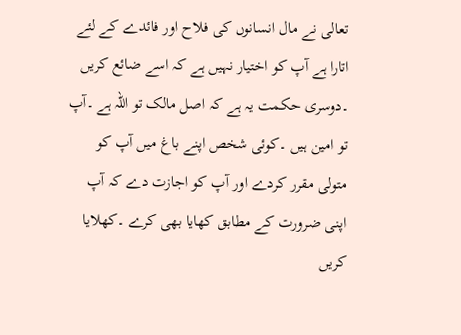تعالی نے مال انسانوں کی فلاح اور فائدے کے لئے اتارا ہے آپ کو اختیار نہیں ہے کہ اسے ضائع کریں ۔دوسری حکمت یہ ہے کہ اصل مالک تو اللہ ہے ۔آپ تو امین ہیں ۔کوئی شخص اپنے باغ میں آپ کو متولی مقرر کردے اور آپ کو اجازت دے کہ آپ اپنی ضرورت کے مطابق کھایا بھی کرے ۔کھلایا کریں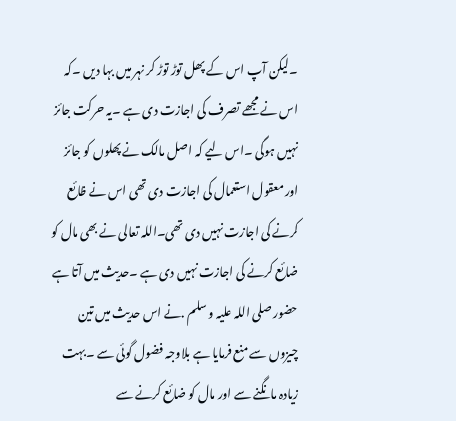۔لیکن آپ اس کے پھل توڑ توڑ کر نہر میں بہا دیں ۔کہ اس نے مجھے تصرف کی اجازت دی ہے ۔یہ حرکت جائز نہیں ہوگی ۔اس لیے کہ اصل مالک نے پھلوں کو جائز اور معقول استعمال کی اجازت دی تھی اس نے ظائع کرنے کی اجازت نہیں دی تھی۔اللہ تعالی نے بھی مال کو ضائع کرنے کی اجازت نہیں دی ہے ۔حدیث میں آتا ہے حضور صلی اللہ علیہ و سلم .نے اس حدیث میں تین چیزوں سے منع فرمایا ہے بلاوجہ فضول گوئی سے ۔بہت زیادہ مانگنے سے اور مال کو ضائع کرنے سے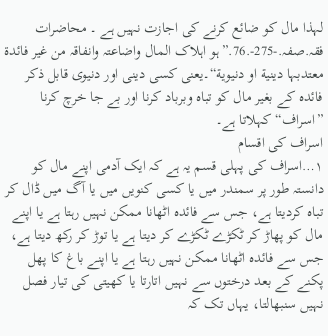لہذا مال کو ضائع کرنے کی اجازت نہیں ہے ۔ محاضرات فقہ.صفہ.-275-.76.”ہو اہلاک المال واضاعتہ وانفاقہ من غیر فائدة معتدبہا دینیة او دنیویة“۔یعنی کسی دینی اور دنیوی قابل ذکر فائدہ کے بغیر مال کو تباہ وبرباد کرنا اور بے جا خرچ کرنا ”اسراف“ کہلاتا ہے۔
اسراف کی اقسام
۱…اسراف کی پہلی قسم یہ ہے کہ ایک آدمی اپنے مال کو دانستہ طور پر سمندر میں یا کسی کنویں میں یا آگ میں ڈال کر تباہ کردیتا ہے، جس سے فائدہ اٹھانا ممکن نہیں رہتا ہے یا اپنے مال کو پھاڑ کر ٹکڑے ٹکڑے کر دیتا ہے یا توڑ کر رکھ دیتا ہے، جس سے فائدہ اٹھانا ممکن نہیں رہتا ہے یا اپنے باغ کا پھل پکنے کے بعد درختوں سے نہیں اتارتا یا کھیتی کی تیار فصل نہیں سنبھالتا، یہاں تک کہ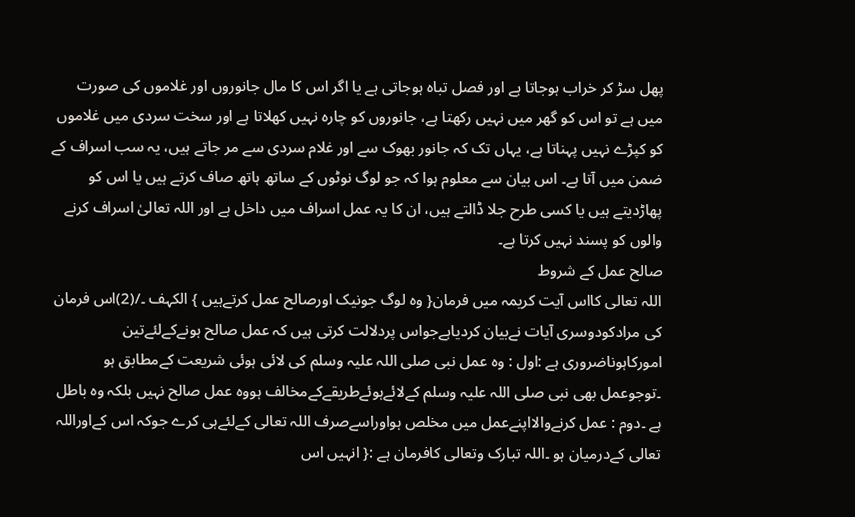پھل سڑ کر خراب ہوجاتا ہے اور فصل تباہ ہوجاتی ہے یا اگر اس کا مال جانوروں اور غلاموں کی صورت میں ہے تو اس کو گھر میں نہیں رکھتا ہے، جانوروں کو چارہ نہیں کھلاتا ہے اور سخت سردی میں غلاموں کو کپڑے نہیں پہناتا ہے، یہاں تک کہ جانور بھوک سے اور غلام سردی سے مر جاتے ہیں، یہ سب اسراف کے ضمن میں آتا ہے۔ اس بیان سے معلوم ہوا کہ جو لوگ نوٹوں کے ساتھ ہاتھ صاف کرتے ہیں یا اس کو پھاڑدیتے ہیں یا کسی طرح جلا ڈالتے ہیں، ان کا یہ عمل اسراف میں داخل ہے اور اللہ تعالیٰ اسراف کرنے والوں کو پسند نہیں کرتا ہے۔
صالح عمل کے شروط
اللہ تعالی کااس آیت کریمہ میں فرمان{ وہ لوگ جونیک اورصالح عمل کرتےہیں } الکہف ۔/(2)اس فرمان کی مرادکودوسری آیات نےبیان کردیاہےجواس پردلالت کرتی ہیں کہ عمل صالح ہونےکےلئےتین امورکاہوناضروری ہے :اول : وہ عمل نبی صلی اللہ علیہ وسلم کی لائی ہوئی شریعت کےمطابق ہو ۔توجوعمل بھی نبی صلی اللہ علیہ وسلم کےلائےہوئےطریقےکےمخالف ہووہ عمل صالح نہیں بلکہ وہ باطل ہے ۔دوم : عمل کرنےوالااپنےعمل میں مخلص ہواوراسےصرف اللہ تعالی کےلئےہی کرے جوکہ اس کےاوراللہ تعالی کےدرمیان ہو ۔اللہ تبارک وتعالی کافرمان ہے :{ انہیں اس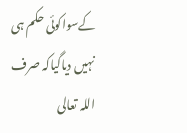کےسواکوئی حکم ہی نہیں دیاگیاکہ صرف اللہ تعالی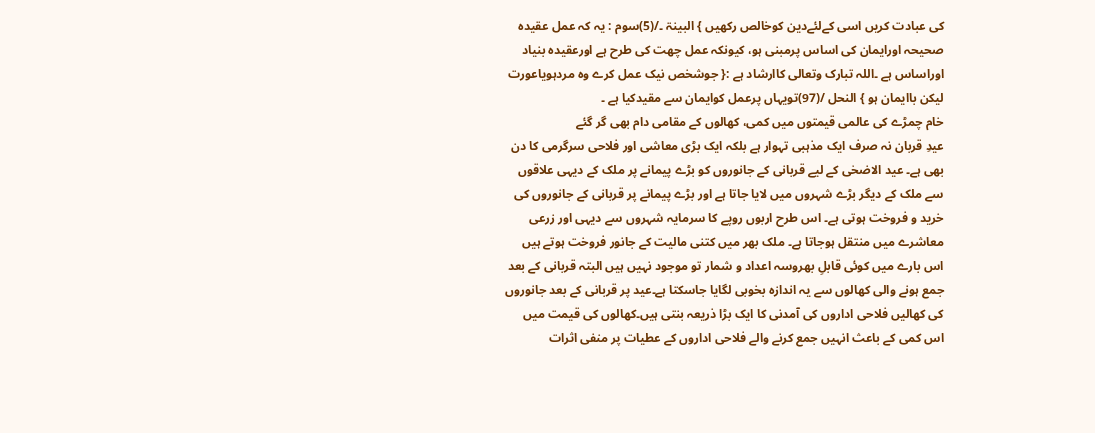کی عبادت کریں اسی کےلئےدین کوخالص رکھیں } البینۃ ۔/(5)سوم : یہ کہ عمل عقیدہ صحیحہ اورایمان کی اساس پرمبنی ہو، کیونکہ عمل چھت کی طرح ہے اورعقیدہ بنیاد اوراساس ہے ۔اللہ تبارک وتعالی کاارشاد ہے :{ جوشخص نیک عمل کرے وہ مردہویاعورت لیکن باایمان ہو } النحل /(97)تویہاں پرعمل کوایمان سے مقیدکیا ہے ۔
خام چمڑے کی عالمی قیمتوں میں کمی، کھالوں کے مقامی دام بھی گر گئے
عیدِ قربان نہ صرف ایک مذہبی تہوار ہے بلکہ ایک بڑی معاشی اور فلاحی سرگرمی کا دن بھی ہے۔ عید الاضحٰی کے لیے قربانی کے جانوروں کو بڑے پیمانے پر ملک کے دیہی علاقوں سے ملک کے دیگر بڑے شہروں میں لایا جاتا ہے اور بڑے پیمانے پر قربانی کے جانوروں کی خرید و فروخت ہوتی ہے۔ اس طرح اربوں روپے کا سرمایہ شہروں سے دیہی اور زرعی معاشرے میں منتقل ہوجاتا ہے۔ ملک بھر میں کتنی مالیت کے جانور فروخت ہوتے ہیں اس بارے میں کوئی قابلِ بھروسہ اعداد و شمار تو موجود نہیں ہیں البتہ قربانی کے بعد جمع ہونے والی کھالوں سے یہ اندازہ بخوبی لگایا جاسکتا ہے۔عید پر قربانی کے بعد جانوروں کی کھالیں فلاحی اداروں کی آمدنی کا ایک بڑا ذریعہ بنتی ہیں۔کھالوں کی قیمت میں اس کمی کے باعث انہیں جمع کرنے والے فلاحی اداروں کے عطیات پر منفی اثرات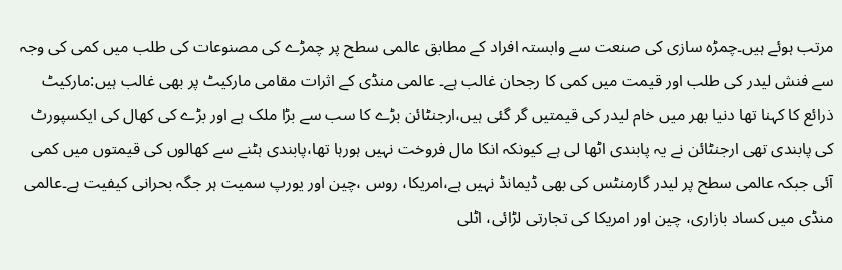مرتب ہوئے ہیں۔چمڑہ سازی کی صنعت سے وابستہ افراد کے مطابق عالمی سطح پر چمڑے کی مصنوعات کی طلب میں کمی کی وجہ سے فنش لیدر کی طلب اور قیمت میں کمی کا رجحان غالب ہے۔ عالمی منڈی کے اثرات مقامی مارکیٹ پر بھی غالب ہیں:مارکیٹ ذرائع کا کہنا تھا دنیا بھر میں خام لیدر کی قیمتیں گر گئی ہیں،ارجنٹائن بڑے کا سب سے بڑا ملک ہے اور بڑے کی کھال کی ایکسپورٹ کی پابندی تھی ارجنٹائن نے یہ پابندی اٹھا لی ہے کیونکہ انکا مال فروخت نہیں ہورہا تھا،پابندی ہٹنے سے کھالوں کی قیمتوں میں کمی آئی جبکہ عالمی سطح پر لیدر گارمنٹس کی بھی ڈیمانڈ نہیں ہے،امریکا، روس ،چین اور یورپ سمیت ہر جگہ بحرانی کیفیت ہے۔عالمی منڈی میں کساد بازاری، چین اور امریکا کی تجارتی لڑائی، اٹلی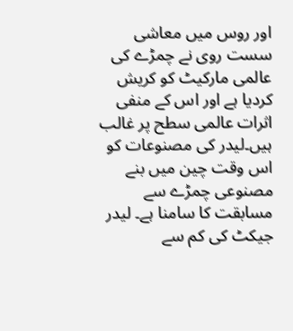اور روس میں معاشی سست روی نے چمڑے کی عالمی مارکیٹ کو کریش کردیا ہے اور اس کے منفی اثرات عالمی سطح پر غالب ہیں۔لیدر کی مصنوعات کو اس وقت چین میں بنے مصنوعی چمڑے سے مسابقت کا سامنا ہے۔ لیدر جیکٹ کی کم سے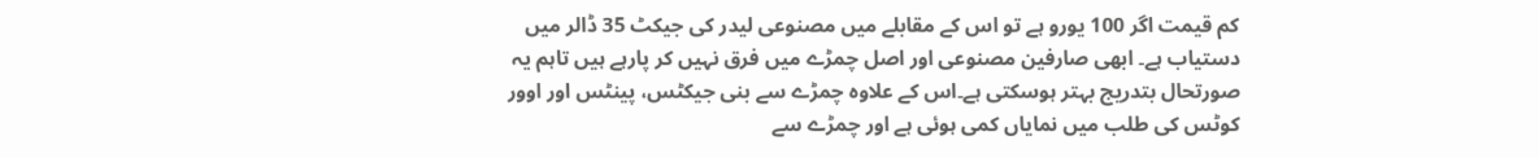کم قیمت اگر 100 یورو ہے تو اس کے مقابلے میں مصنوعی لیدر کی جیکٹ 35 ڈالر میں دستیاب ہے۔ ابھی صارفین مصنوعی اور اصل چمڑے میں فرق نہیں کر پارہے ہیں تاہم یہ صورتحال بتدریج بہتر ہوسکتی ہے۔اس کے علاوہ چمڑے سے بنی جیکٹس، پینٹس اور اوور کوٹس کی طلب میں نمایاں کمی ہوئی ہے اور چمڑے سے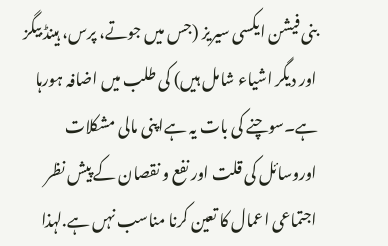بنی فیشن ایکسی سیریز (جس میں جوتے، پرس، ہینڈ بیگز اور دیگر اشیاء شامل ہیں) کی طلب میں اضافہ ہورہا ہے۔سوچنے کی بات یہ ہےاپنی مالی مشکلات اوروسائل کی قلت اور نفع و نقصان کے پیش نظر اجتماعی اعمال کا تعین کرنا مناسب نہں ہے.لہذا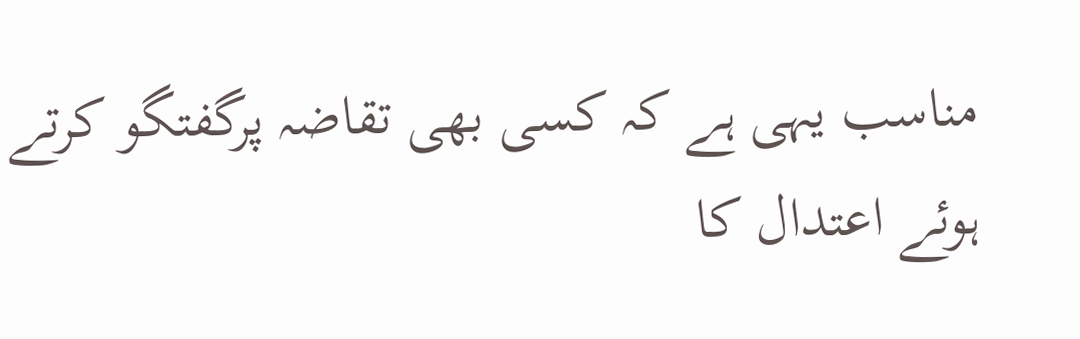مناسب یہی ہے کہ کسی بھی تقاضہ پرگفتگو کرتے ہوئے اعتدال کا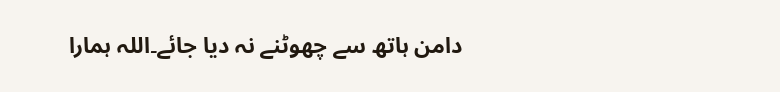دامن ہاتھ سے چھوٹنے نہ دیا جائے۔اللہ ہمارا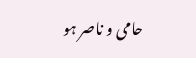حامی و ناصر ہو